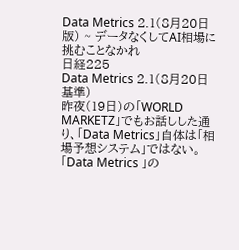Data Metrics 2.1(8月20日版) ~ データなくしてAI相場に挑むことなかれ
日経225
Data Metrics 2.1(8月20日基準)
昨夜(19日)の「WORLD MARKETZ」でもお話しした通り、「Data Metrics」自体は「相場予想システム」ではない。
「Data Metrics 」の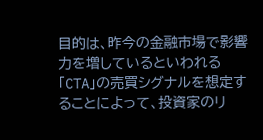目的は、昨今の金融市場で影響力を増しているといわれる「CTA」の売買シグナルを想定することによって、投資家のリ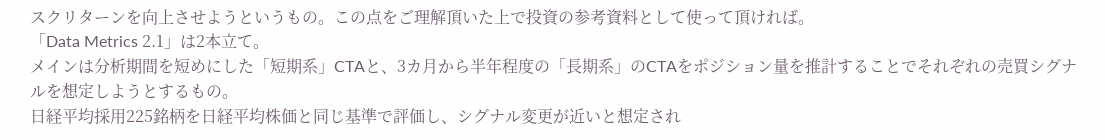スクリターンを向上させようというもの。この点をご理解頂いた上で投資の参考資料として使って頂ければ。
「Data Metrics 2.1」は2本立て。
メインは分析期間を短めにした「短期系」CTAと、3カ月から半年程度の「長期系」のCTAをポジション量を推計することでそれぞれの売買シグナルを想定しようとするもの。
日経平均採用225銘柄を日経平均株価と同じ基準で評価し、シグナル変更が近いと想定され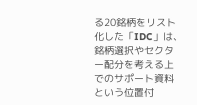る20銘柄をリスト化した「IDC」は、銘柄選択やセクター配分を考える上でのサポート資料という位置付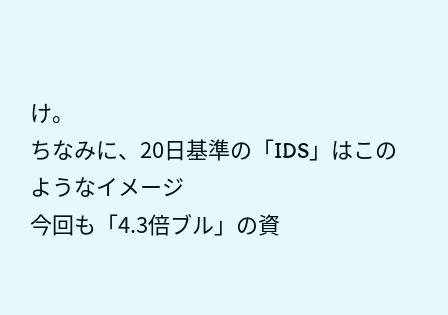け。
ちなみに、20日基準の「IDS」はこのようなイメージ
今回も「4.3倍ブル」の資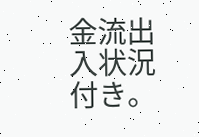金流出入状況付き。